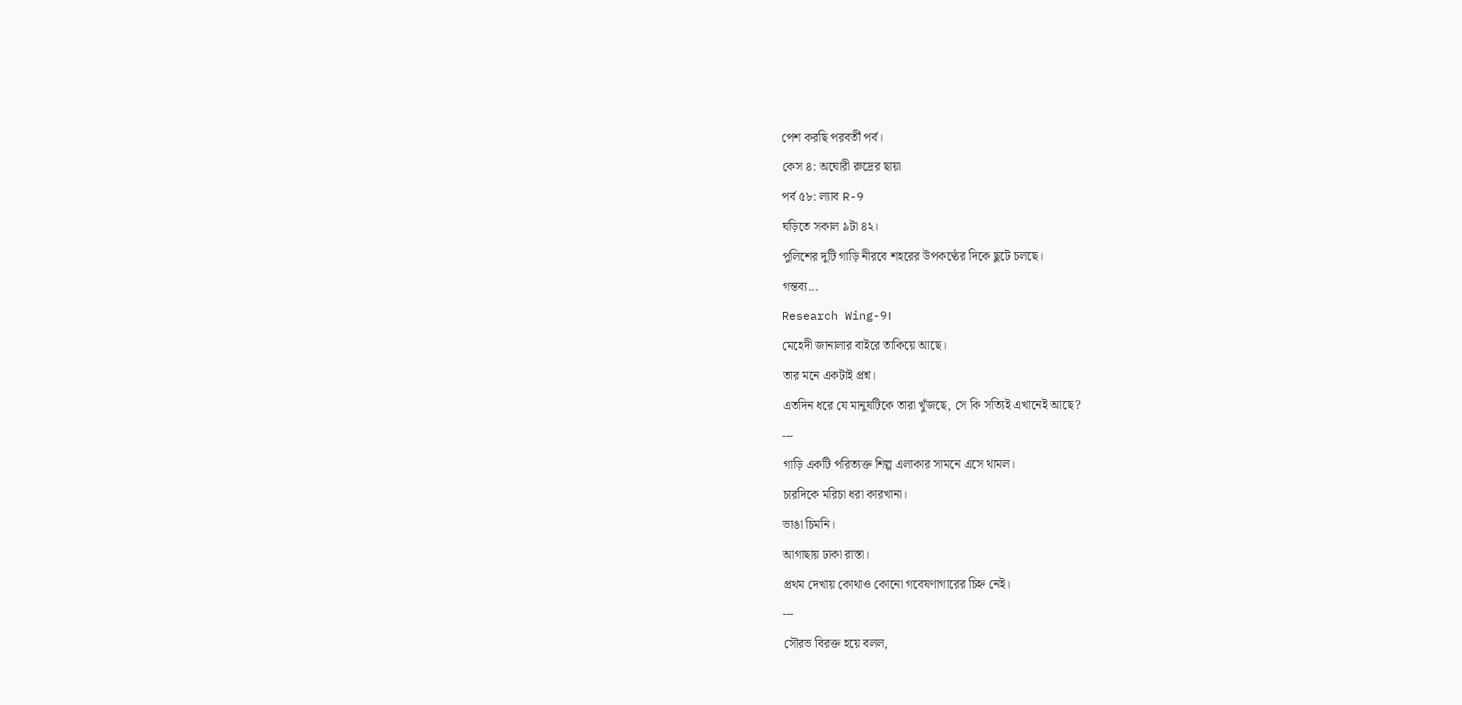পেশ করছি পরবর্তী পর্ব।
কেস ৪: অঘোরী রুদ্রের ছায়া
পর্ব ৫৮: ল্যাব R-9
ঘড়িতে সকাল ৯টা ৪২।
পুলিশের দুটি গাড়ি নীরবে শহরের উপকণ্ঠের দিকে ছুটে চলছে।
গন্তব্য...
Research Wing-9।
মেহেদী জানালার বাইরে তাকিয়ে আছে।
তার মনে একটাই প্রশ্ন।
এতদিন ধরে যে মানুষটিকে তারা খুঁজছে, সে কি সত্যিই এখানেই আছে?
---
গাড়ি একটি পরিত্যক্ত শিল্প এলাকার সামনে এসে থামল।
চারদিকে মরিচা ধরা কারখানা।
ভাঙা চিমনি।
আগাছায় ঢাকা রাস্তা।
প্রথম দেখায় কোথাও কোনো গবেষণাগারের চিহ্ন নেই।
---
সৌরভ বিরক্ত হয়ে বলল,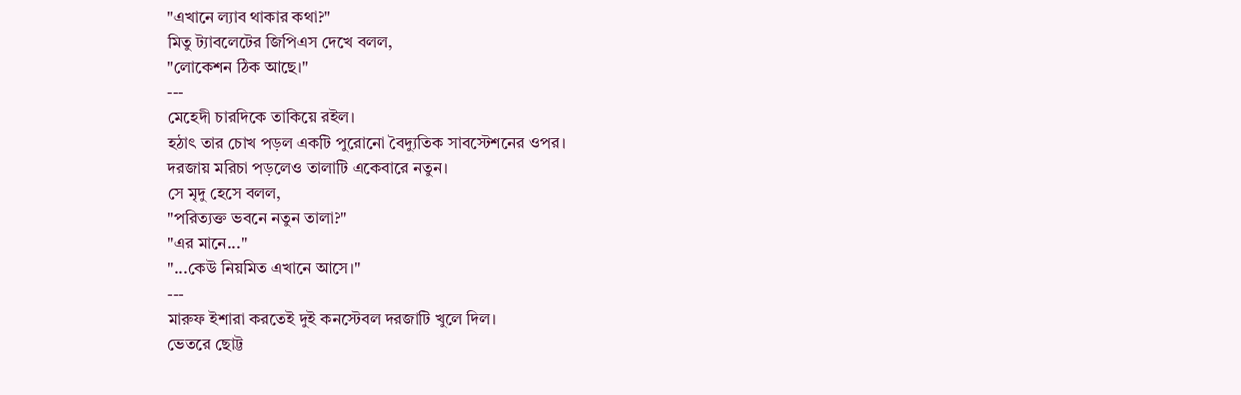"এখানে ল্যাব থাকার কথা?"
মিতু ট্যাবলেটের জিপিএস দেখে বলল,
"লোকেশন ঠিক আছে।"
---
মেহেদী চারদিকে তাকিয়ে রইল।
হঠাৎ তার চোখ পড়ল একটি পুরোনো বৈদ্যুতিক সাবস্টেশনের ওপর।
দরজায় মরিচা পড়লেও তালাটি একেবারে নতুন।
সে মৃদু হেসে বলল,
"পরিত্যক্ত ভবনে নতুন তালা?"
"এর মানে..."
"...কেউ নিয়মিত এখানে আসে।"
---
মারুফ ইশারা করতেই দুই কনস্টেবল দরজাটি খুলে দিল।
ভেতরে ছোট্ট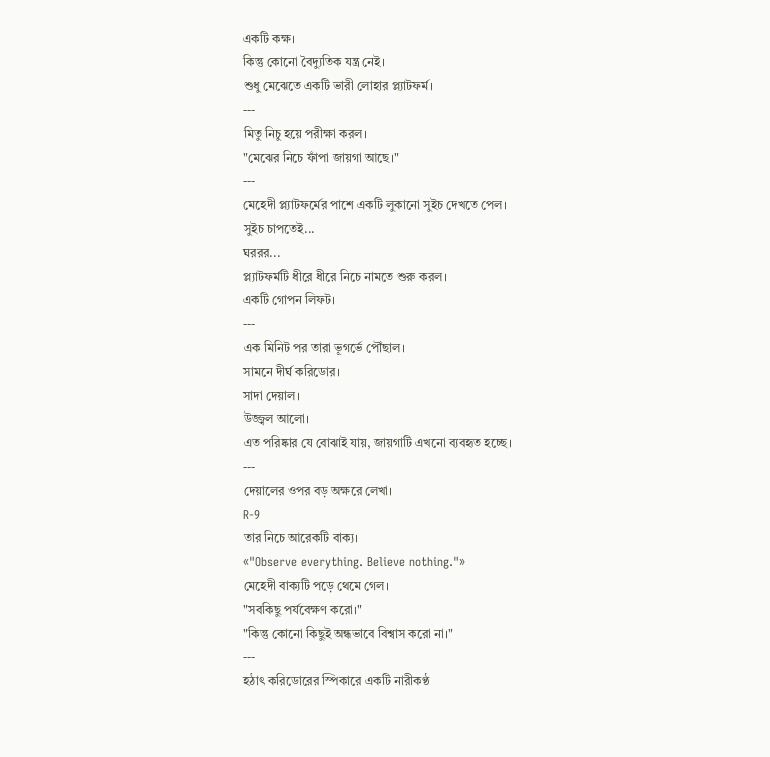একটি কক্ষ।
কিন্তু কোনো বৈদ্যুতিক যন্ত্র নেই।
শুধু মেঝেতে একটি ভারী লোহার প্ল্যাটফর্ম।
---
মিতু নিচু হয়ে পরীক্ষা করল।
"মেঝের নিচে ফাঁপা জায়গা আছে।"
---
মেহেদী প্ল্যাটফর্মের পাশে একটি লুকানো সুইচ দেখতে পেল।
সুইচ চাপতেই...
ঘররর...
প্ল্যাটফর্মটি ধীরে ধীরে নিচে নামতে শুরু করল।
একটি গোপন লিফট।
---
এক মিনিট পর তারা ভূগর্ভে পৌঁছাল।
সামনে দীর্ঘ করিডোর।
সাদা দেয়াল।
উজ্জ্বল আলো।
এত পরিষ্কার যে বোঝাই যায়, জায়গাটি এখনো ব্যবহৃত হচ্ছে।
---
দেয়ালের ওপর বড় অক্ষরে লেখা।
R-9
তার নিচে আরেকটি বাক্য।
«"Observe everything. Believe nothing."»
মেহেদী বাক্যটি পড়ে থেমে গেল।
"সবকিছু পর্যবেক্ষণ করো।"
"কিন্তু কোনো কিছুই অন্ধভাবে বিশ্বাস করো না।"
---
হঠাৎ করিডোরের স্পিকারে একটি নারীকণ্ঠ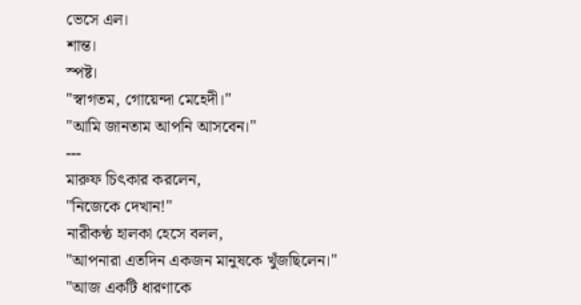ভেসে এল।
শান্ত।
স্পষ্ট।
"স্বাগতম, গোয়েন্দা মেহেদী।"
"আমি জানতাম আপনি আসবেন।"
---
মারুফ চিৎকার করলেন,
"নিজেকে দেখান!"
নারীকণ্ঠ হালকা হেসে বলল,
"আপনারা এতদিন একজন মানুষকে খুঁজছিলেন।"
"আজ একটি ধারণাকে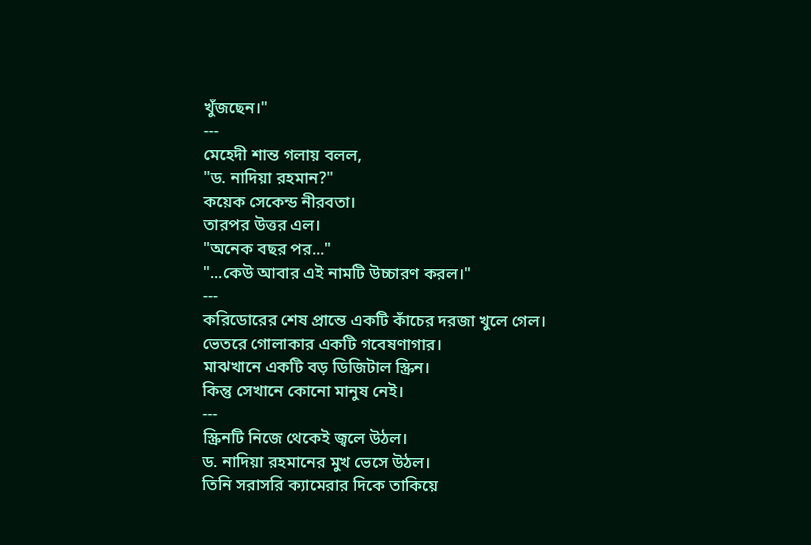খুঁজছেন।"
---
মেহেদী শান্ত গলায় বলল,
"ড. নাদিয়া রহমান?"
কয়েক সেকেন্ড নীরবতা।
তারপর উত্তর এল।
"অনেক বছর পর..."
"...কেউ আবার এই নামটি উচ্চারণ করল।"
---
করিডোরের শেষ প্রান্তে একটি কাঁচের দরজা খুলে গেল।
ভেতরে গোলাকার একটি গবেষণাগার।
মাঝখানে একটি বড় ডিজিটাল স্ক্রিন।
কিন্তু সেখানে কোনো মানুষ নেই।
---
স্ক্রিনটি নিজে থেকেই জ্বলে উঠল।
ড. নাদিয়া রহমানের মুখ ভেসে উঠল।
তিনি সরাসরি ক্যামেরার দিকে তাকিয়ে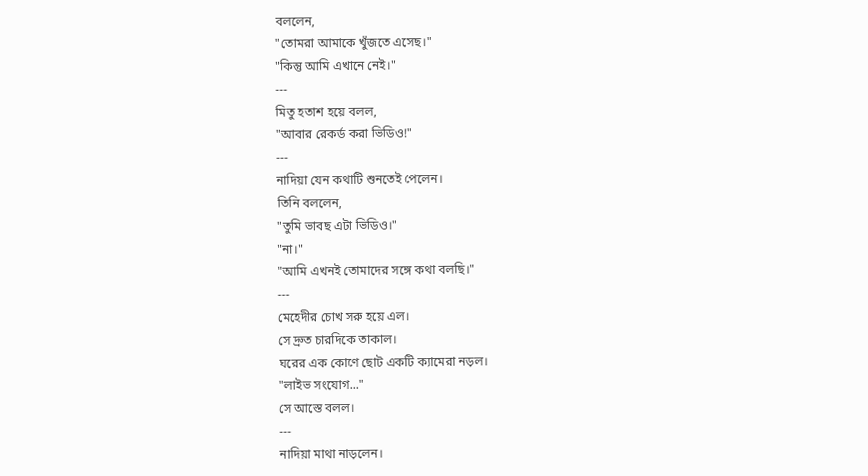বললেন,
"তোমরা আমাকে খুঁজতে এসেছ।"
"কিন্তু আমি এখানে নেই।"
---
মিতু হতাশ হয়ে বলল,
"আবার রেকর্ড করা ভিডিও!"
---
নাদিয়া যেন কথাটি শুনতেই পেলেন।
তিনি বললেন,
"তুমি ভাবছ এটা ভিডিও।"
"না।"
"আমি এখনই তোমাদের সঙ্গে কথা বলছি।"
---
মেহেদীর চোখ সরু হয়ে এল।
সে দ্রুত চারদিকে তাকাল।
ঘরের এক কোণে ছোট একটি ক্যামেরা নড়ল।
"লাইভ সংযোগ..."
সে আস্তে বলল।
---
নাদিয়া মাথা নাড়লেন।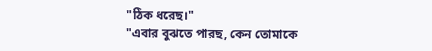"ঠিক ধরেছ।"
"এবার বুঝতে পারছ, কেন তোমাকে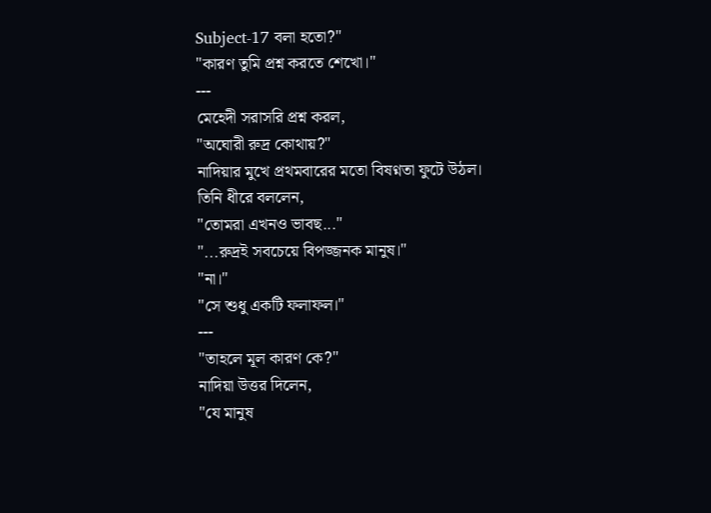Subject-17 বলা হতো?"
"কারণ তুমি প্রশ্ন করতে শেখো।"
---
মেহেদী সরাসরি প্রশ্ন করল,
"অঘোরী রুদ্র কোথায়?"
নাদিয়ার মুখে প্রথমবারের মতো বিষণ্নতা ফুটে উঠল।
তিনি ধীরে বললেন,
"তোমরা এখনও ভাবছ..."
"...রুদ্রই সবচেয়ে বিপজ্জনক মানুষ।"
"না।"
"সে শুধু একটি ফলাফল।"
---
"তাহলে মূল কারণ কে?"
নাদিয়া উত্তর দিলেন,
"যে মানুষ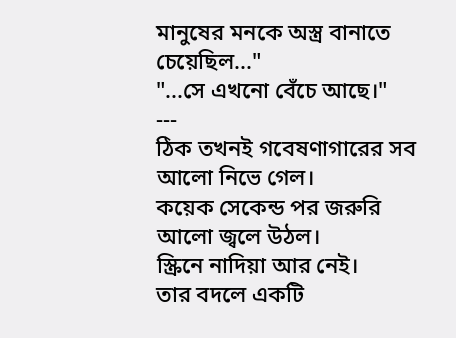মানুষের মনকে অস্ত্র বানাতে চেয়েছিল..."
"...সে এখনো বেঁচে আছে।"
---
ঠিক তখনই গবেষণাগারের সব আলো নিভে গেল।
কয়েক সেকেন্ড পর জরুরি আলো জ্বলে উঠল।
স্ক্রিনে নাদিয়া আর নেই।
তার বদলে একটি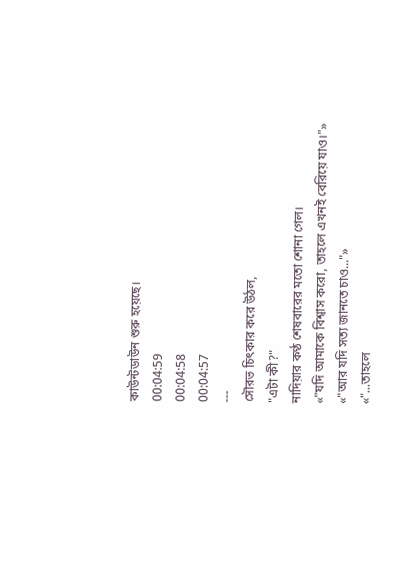কাউন্টডাউন শুরু হয়েছে।
00:04:59
00:04:58
00:04:57
---
সৌরভ চিৎকার করে উঠল,
"এটা কী?"
নাদিয়ার কণ্ঠ শেষবারের মতো শোনা গেল।
«"যদি আমাকে বিশ্বাস করো, তাহলে এখনই বেরিয়ে যাও।"»
«"আর যদি সত্য জানতে চাও..."»
«"...তাহলে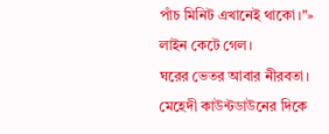পাঁচ মিনিট এখানেই থাকো।"»
লাইন কেটে গেল।
ঘরের ভেতর আবার নীরবতা।
মেহেদী কাউন্টডাউনের দিকে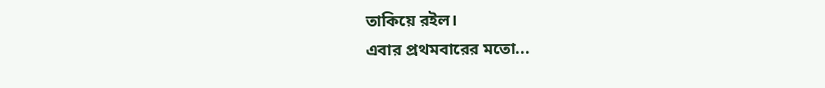তাকিয়ে রইল।
এবার প্রথমবারের মতো...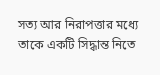সত্য আর নিরাপত্তার মধ্যে তাকে একটি সিদ্ধান্ত নিতে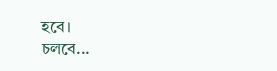হবে।
চলবে...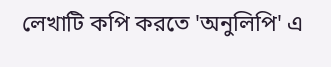লেখাটি কপি করতে 'অনুলিপি' এ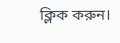ক্লিক করুন।